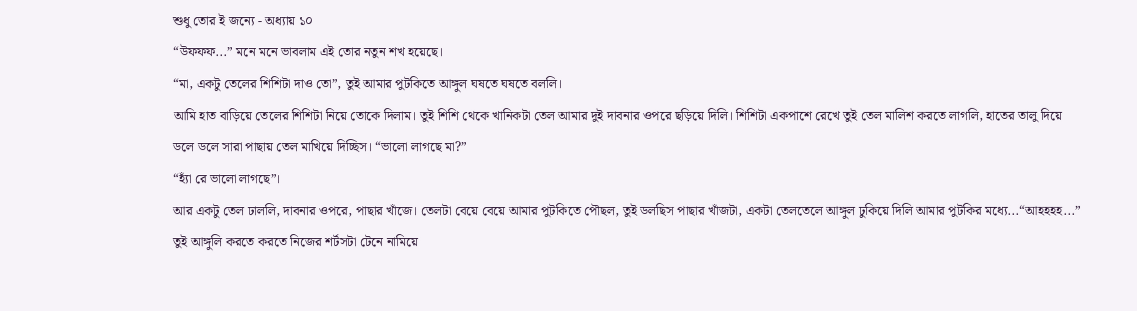শুধু তোর ই জন্যে - অধ্যায় ১০
“উফফফ...” মনে মনে ভাবলাম এই তোর নতুন শখ হয়েছে।
“মা, একটু তেলের শিশিটা দাও তো”, তুই আমার পুটকিতে আঙ্গুল ঘষতে ঘষতে বললি।
আমি হাত বাড়িয়ে তেলের শিশিটা নিয়ে তোকে দিলাম। তুই শিশি থেকে খানিকটা তেল আমার দুই দাবনার ওপরে ছড়িয়ে দিলি। শিশিটা একপাশে রেখে তুই তেল মালিশ করতে লাগলি, হাতের তালু দিয়ে ডলে ডলে সারা পাছায় তেল মাখিয়ে দিচ্ছিস। “ভালো লাগছে মা?”
“হ্যাঁ রে ভালো লাগছে”।
আর একটু তেল ঢাললি, দাবনার ওপরে, পাছার খাঁজে। তেলটা বেয়ে বেয়ে আমার পুটকিতে পৌছল, তুই ডলছিস পাছার খাঁজটা, একটা তেলতেলে আঙ্গুল ঢুকিয়ে দিলি আমার পুটকির মধ্যে...“আহহহহ...”
তুই আঙ্গুলি করতে করতে নিজের শর্টসটা টেনে নামিয়ে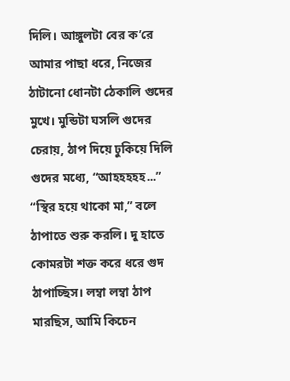দিলি। আঙ্গুলটা বের ক’রে আমার পাছা ধরে, নিজের ঠাটানো ধোনটা ঠেকালি গুদের মুখে। মুন্ডিটা ঘসলি গুদের চেরায়, ঠাপ দিয়ে ঢুকিয়ে দিলি গুদের মধ্যে, “আহহহহহ...”
“স্থির হয়ে থাকো মা,” বলে ঠাপাতে শুরু করলি। দু হাতে কোমরটা শক্ত করে ধরে গুদ ঠাপাচ্ছিস। লম্বা লম্বা ঠাপ মারছিস, আমি কিচেন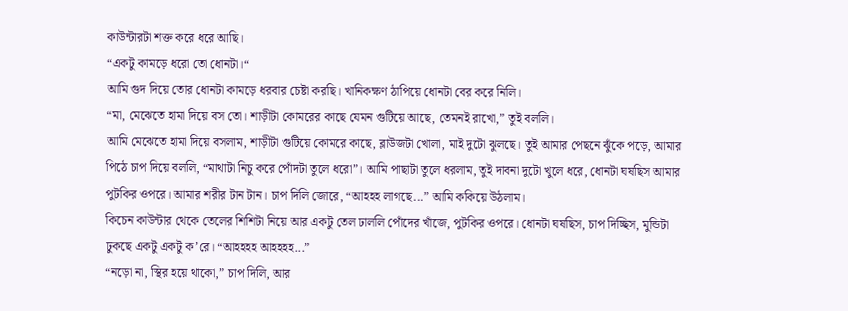কাউন্টারটা শক্ত করে ধরে আছি।
“একটু কামড়ে ধরো তো ধোনটা।“
আমি গুদ দিয়ে তোর ধোনটা কামড়ে ধরবার চেষ্টা করছি। খানিকক্ষণ ঠাপিয়ে ধোনটা বের করে নিলি।
“মা, মেঝেতে হামা দিয়ে বস তো। শাড়ীটা কোমরের কাছে যেমন গুটিয়ে আছে, তেমনই রাখো,” তুই বললি।
আমি মেঝেতে হামা দিয়ে বসলাম, শাড়ীটা গুটিয়ে কোমরে কাছে, ব্লাউজটা খোলা, মাই দুটো ঝুলছে। তুই আমার পেছনে ঝুঁকে পড়ে, আমার পিঠে চাপ দিয়ে বললি, “মাথাটা নিচু করে পোঁদটা তুলে ধরো”। আমি পাছাটা তুলে ধরলাম, তুই দাবনা দুটো খুলে ধরে, ধোনটা ঘষছিস আমার পুটকির ওপরে। আমার শরীর টান টান। চাপ দিলি জোরে, “আহহহ লাগছে...” আমি ককিয়ে উঠলাম।
কিচেন কাউন্টার থেকে তেলের শিশিটা নিয়ে আর একটু তেল ঢাললি পোঁদের খাঁজে, পুটকির ওপরে। ধোনটা ঘষছিস, চাপ দিচ্ছিস, মুন্ডিটা ঢুকছে একটু একটু ক’রে। “আহহহহ আহহহহ...”
“নড়ো না, স্থির হয়ে থাকো,” চাপ দিলি, আর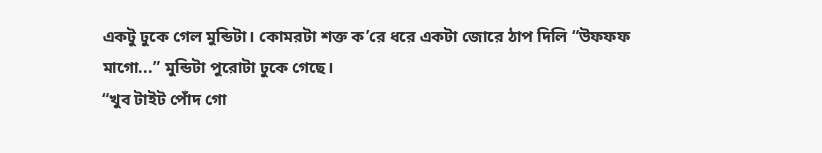একটু ঢুকে গেল মুন্ডিটা। কোমরটা শক্ত ক’রে ধরে একটা জোরে ঠাপ দিলি “উফফফ মাগো...” মুন্ডিটা পুরোটা ঢুকে গেছে।
“খুব টাইট পোঁদ গো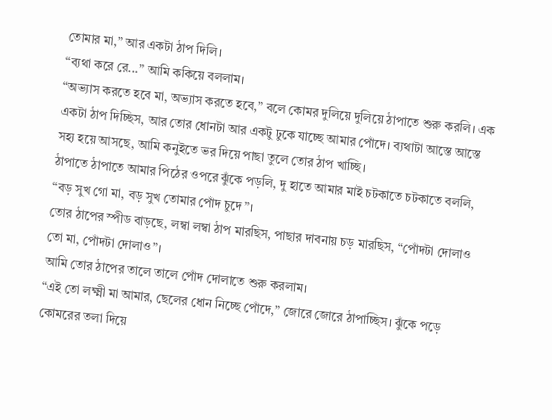তোমার মা,” আর একটা ঠাপ দিলি।
“ব্যথা করে রে...” আমি ককিয়ে বললাম।
“অভ্যাস করতে হবে মা, অভ্যাস করতে হবে,” বলে কোমর দুলিয়ে দুলিয়ে ঠাপাতে শুরু করলি। এক একটা ঠাপ দিচ্ছিস, আর তোর ধোনটা আর একটু ঢুকে যাচ্ছে আমার পোঁদে। ব্যথাটা আস্তে আস্তে সহ্য হয়ে আসছে, আমি কনুইতে ভর দিয়ে পাছা তুলে তোর ঠাপ খাচ্ছি।
ঠাপাতে ঠাপাতে আমার পিঠের ওপরে ঝুঁকে পড়লি, দু হাতে আমার মাই চটকাতে চটকাতে বললি, “বড় সুখ গো মা, বড় সুখ তোমার পোঁদ চুদে”।
তোর ঠাপের স্পীড বাড়ছে, লম্বা লম্বা ঠাপ মারছিস, পাছার দাবনায় চড় মারছিস, “পোঁদটা দোলাও তো মা, পোঁদটা দোলাও”।
আমি তোর ঠাপের তালে তালে পোঁদ দোলাতে শুরু করলাম।
“এই তো লক্ষ্মী মা আমার, ছেলের ধোন নিচ্ছে পোঁদে,” জোরে জোরে ঠাপাচ্ছিস। ঝুঁকে পড়ে কোমরের তলা দিয়ে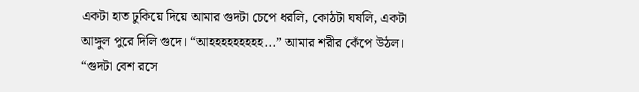একটা হাত ঢুকিয়ে দিয়ে আমার গুদটা চেপে ধরলি, কোঠটা ঘষলি, একটা আঙ্গুল পুরে দিলি গুদে। “আহহহহহহহহহ...” আমার শরীর কেঁপে উঠল।
“গুদটা বেশ রসে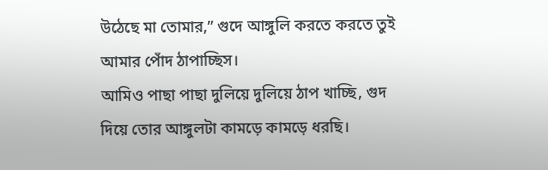উঠেছে মা তোমার,” গুদে আঙ্গুলি করতে করতে তুই আমার পোঁদ ঠাপাচ্ছিস।
আমিও পাছা পাছা দুলিয়ে দুলিয়ে ঠাপ খাচ্ছি, গুদ দিয়ে তোর আঙ্গুলটা কামড়ে কামড়ে ধরছি।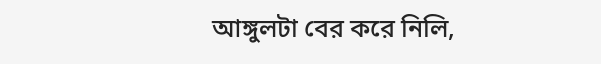আঙ্গুলটা বের করে নিলি,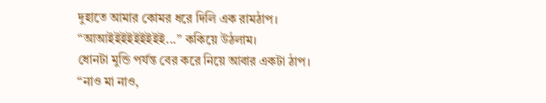দুহাতে আমার কোমর ধরে দিলি এক রামঠাপ।
“আআইইইইইইইইই...” ককিয়ে উঠলাম।
ধোনটা মুন্ডি পর্যন্ত বের করে নিয়ে আবার একটা ঠাপ।
“নাও মা নাও,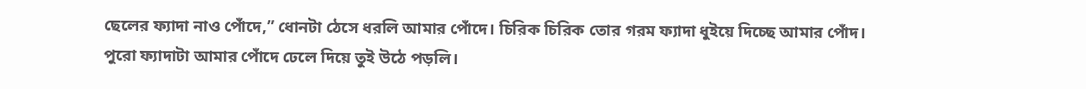ছেলের ফ্যাদা নাও পোঁদে,” ধোনটা ঠেসে ধরলি আমার পোঁদে। চিরিক চিরিক তোর গরম ফ্যাদা ধুইয়ে দিচ্ছে আমার পোঁদ।
পুরো ফ্যাদাটা আমার পোঁদে ঢেলে দিয়ে তুই উঠে পড়লি।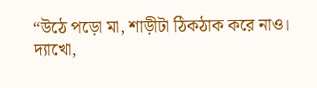“উঠে পড়ো মা, শাড়ীটা ঠিকঠাক করে নাও। দ্যাখো,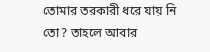তোমার তরকারী ধরে যায় নি তো? তাহলে আবার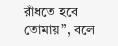রাঁধতে হবে তোমায়”, বলে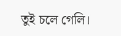তুই চলে গেলি।